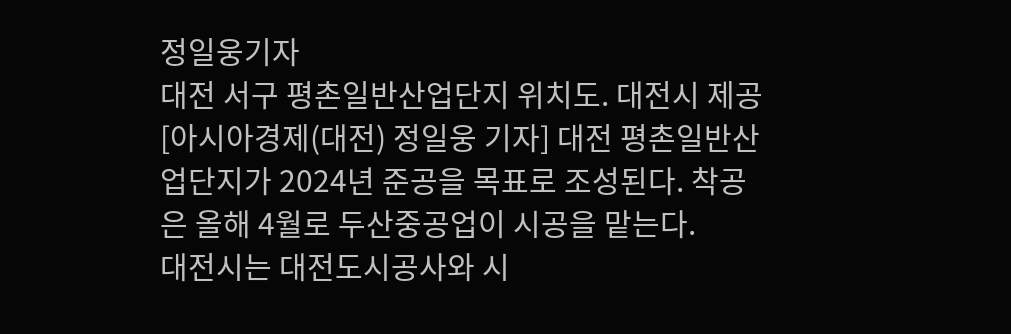정일웅기자
대전 서구 평촌일반산업단지 위치도. 대전시 제공
[아시아경제(대전) 정일웅 기자] 대전 평촌일반산업단지가 2024년 준공을 목표로 조성된다. 착공은 올해 4월로 두산중공업이 시공을 맡는다.
대전시는 대전도시공사와 시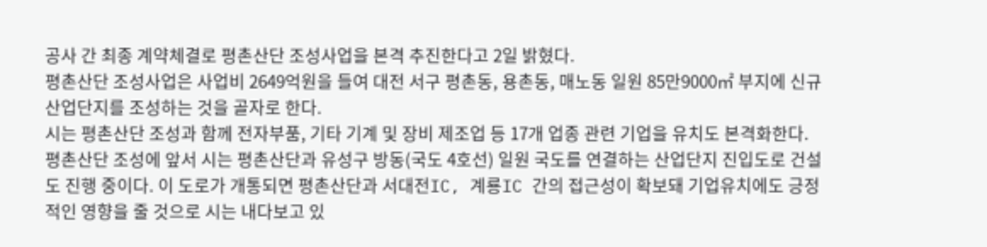공사 간 최종 계약체결로 평촌산단 조성사업을 본격 추진한다고 2일 밝혔다.
평촌산단 조성사업은 사업비 2649억원을 들여 대전 서구 평촌동, 용촌동, 매노동 일원 85만9000㎡ 부지에 신규 산업단지를 조성하는 것을 골자로 한다.
시는 평촌산단 조성과 함께 전자부품, 기타 기계 및 장비 제조업 등 17개 업종 관련 기업을 유치도 본격화한다.
평촌산단 조성에 앞서 시는 평촌산단과 유성구 방동(국도 4호선) 일원 국도를 연결하는 산업단지 진입도로 건설도 진행 중이다. 이 도로가 개통되면 평촌산단과 서대전IC, 계룡IC 간의 접근성이 확보돼 기업유치에도 긍정적인 영향을 줄 것으로 시는 내다보고 있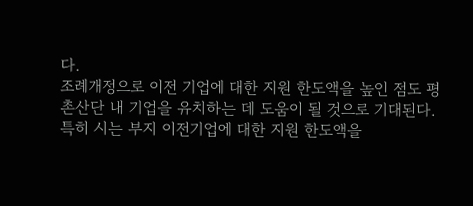다.
조례개정으로 이전 기업에 대한 지원 한도액을 높인 점도 평촌산단 내 기업을 유치하는 데 도움이 될 것으로 기대된다.
특히 시는 부지 이전기업에 대한 지원 한도액을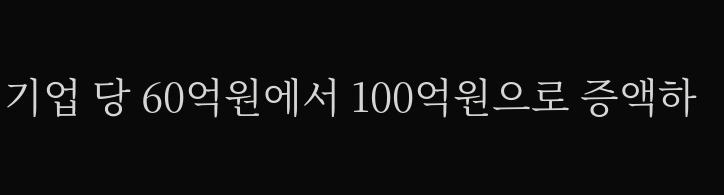기업 당 60억원에서 100억원으로 증액하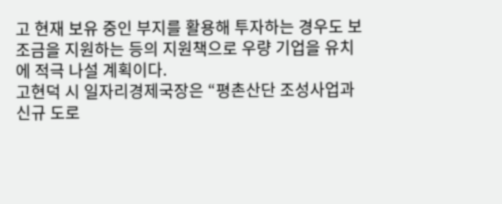고 현재 보유 중인 부지를 활용해 투자하는 경우도 보조금을 지원하는 등의 지원책으로 우량 기업을 유치에 적극 나설 계획이다.
고현덕 시 일자리경제국장은 “평촌산단 조성사업과 신규 도로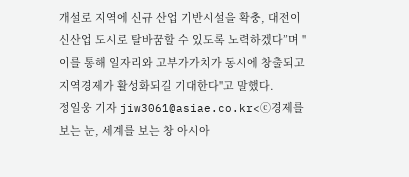개설로 지역에 신규 산업 기반시설을 확충, 대전이 신산업 도시로 탈바꿈할 수 있도록 노력하겠다”며 "이를 통해 일자리와 고부가가치가 동시에 창출되고 지역경제가 활성화되길 기대한다"고 말했다.
정일웅 기자 jiw3061@asiae.co.kr<ⓒ경제를 보는 눈, 세계를 보는 창 아시아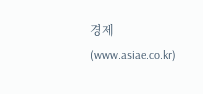경제(www.asiae.co.kr)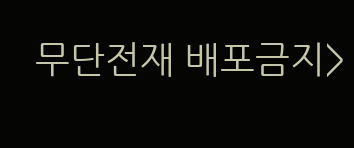무단전재 배포금지>